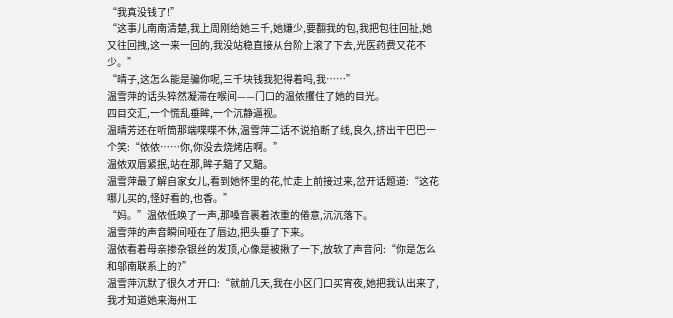“我真没钱了!”
“这事儿南南清楚,我上周刚给她三千,她嫌少,要翻我的包,我把包往回扯,她又往回拽,这一来一回的,我没站稳直接从台阶上滚了下去,光医药费又花不少。”
“晴子,这怎么能是骗你呢,三千块钱我犯得着吗,我……”
温雪萍的话头猝然凝滞在喉间——门口的温侬攫住了她的目光。
四目交汇,一个慌乱垂眸,一个沉静逼视。
温晴芳还在听筒那端喋喋不休,温雪萍二话不说掐断了线,良久,挤出干巴巴一个笑:“侬侬……你,你没去烧烤店啊。”
温侬双唇紧抿,站在那,眸子黯了又黯。
温雪萍最了解自家女儿,看到她怀里的花,忙走上前接过来,岔开话题道:“这花哪儿买的,怪好看的,也香。”
“妈。”温侬低唤了一声,那嗓音裹着浓重的倦意,沉沉落下。
温雪萍的声音瞬间哑在了唇边,把头垂了下来。
温侬看着母亲掺杂银丝的发顶,心像是被揪了一下,放软了声音问:“你是怎么和邬南联系上的?”
温雪萍沉默了很久才开口:“就前几天,我在小区门口买宵夜,她把我认出来了,我才知道她来海州工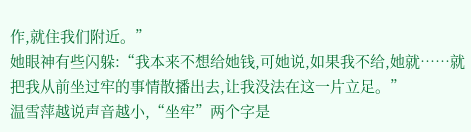作,就住我们附近。”
她眼神有些闪躲:“我本来不想给她钱,可她说,如果我不给,她就……就把我从前坐过牢的事情散播出去,让我没法在这一片立足。”
温雪萍越说声音越小,“坐牢”两个字是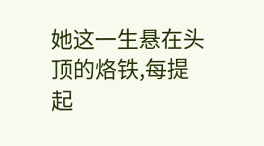她这一生悬在头顶的烙铁,每提起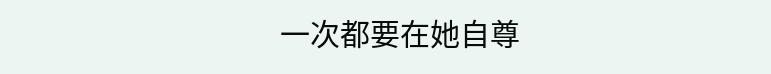一次都要在她自尊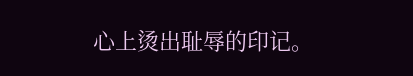心上烫出耻辱的印记。